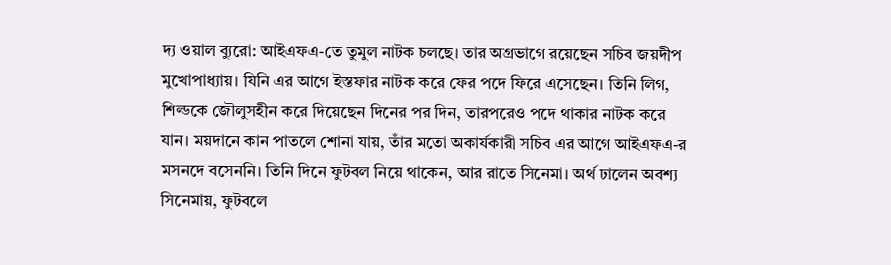দ্য ওয়াল ব্যুরো: আইএফএ-তে তুমুল নাটক চলছে। তার অগ্রভাগে রয়েছেন সচিব জয়দীপ মুখোপাধ্যায়। যিনি এর আগে ইস্তফার নাটক করে ফের পদে ফিরে এসেছেন। তিনি লিগ, শিল্ডকে জৌলুসহীন করে দিয়েছেন দিনের পর দিন, তারপরেও পদে থাকার নাটক করে যান। ময়দানে কান পাতলে শোনা যায়, তাঁর মতো অকার্যকারী সচিব এর আগে আইএফএ-র মসনদে বসেননি। তিনি দিনে ফুটবল নিয়ে থাকেন, আর রাতে সিনেমা। অর্থ ঢালেন অবশ্য সিনেমায়, ফুটবলে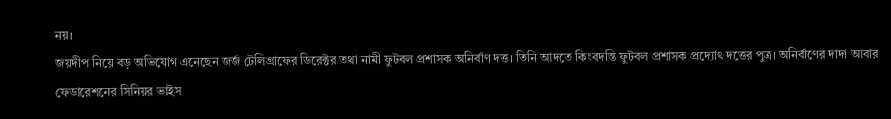নয়।
জয়দীপ নিয়ে বড় অভিযোগ এনেছেন জর্জ টেলিগ্রাফের ডিরেক্টর তথা নামী ফুটবল প্রশাসক অনির্বাণ দত্ত। তিনি আদতে কিংবদন্তি ফুটবল প্রশাসক প্রদ্যোৎ দত্তের পুত্র। অনির্বাণের দাদা আবার ফেডারেশনের সিনিয়র ভাইস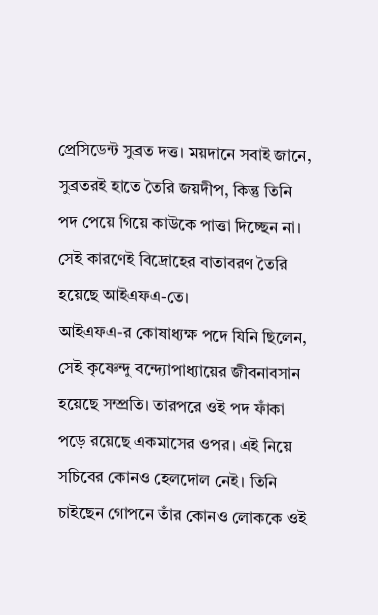প্রেসিডেন্ট সুব্রত দত্ত। ময়দানে সবাই জানে, সুব্রতরই হাতে তৈরি জয়দীপ, কিন্তু তিনি পদ পেয়ে গিয়ে কাউকে পাত্তা দিচ্ছেন না। সেই কারণেই বিদ্রোহের বাতাবরণ তৈরি হয়েছে আইএফএ-তে।
আইএফএ-র কোষাধ্যক্ষ পদে যিনি ছিলেন, সেই কৃষ্ণেন্দু বন্দ্যোপাধ্যায়ের জীবনাবসান হয়েছে সম্প্রতি। তারপরে ওই পদ ফাঁকা পড়ে রয়েছে একমাসের ওপর। এই নিয়ে সচিবের কোনও হেলদোল নেই। তিনি চাইছেন গোপনে তাঁর কোনও লোককে ওই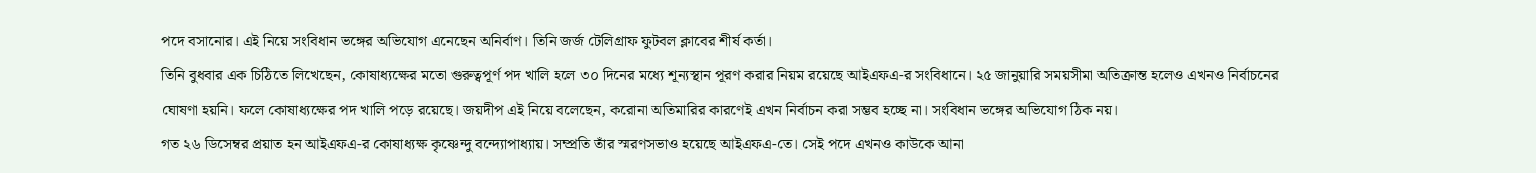পদে বসানোর। এই নিয়ে সংবিধান ভঙ্গের অভিযোগ এনেছেন অনির্বাণ। তিনি জর্জ টেলিগ্রাফ ফুটবল ক্লাবের শীর্ষ কর্তা।
তিনি বুধবার এক চিঠিতে লিখেছেন, কোষাধ্যক্ষের মতো গুরুত্বপূর্ণ পদ খালি হলে ৩০ দিনের মধ্যে শূন্যস্থান পূরণ করার নিয়ম রয়েছে আইএফএ-র সংবিধানে। ২৫ জানুয়ারি সময়সীমা অতিক্রান্ত হলেও এখনও নির্বাচনের ঘোষণা হয়নি। ফলে কোষাধ্যক্ষের পদ খালি পড়ে রয়েছে। জয়দীপ এই নিয়ে বলেছেন, করোনা অতিমারির কারণেই এখন নির্বাচন করা সম্ভব হচ্ছে না। সংবিধান ভঙ্গের অভিযোগ ঠিক নয়।
গত ২৬ ডিসেম্বর প্রয়াত হন আইএফএ-র কোষাধ্যক্ষ কৃষ্ণেন্দু বন্দ্যোপাধ্যায়। সম্প্রতি তাঁর স্মরণসভাও হয়েছে আইএফএ-তে। সেই পদে এখনও কাউকে আনা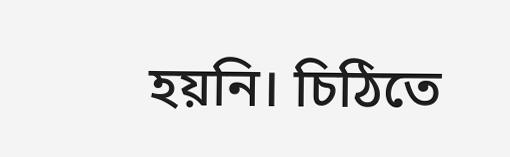হয়নি। চিঠিতে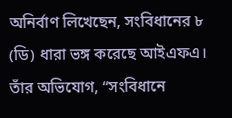অনির্বাণ লিখেছেন, সংবিধানের ৮ (ডি) ধারা ভঙ্গ করেছে আইএফএ। তাঁর অভিযোগ, “সংবিধানে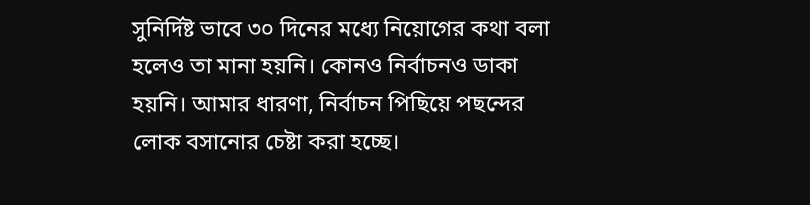সুনির্দিষ্ট ভাবে ৩০ দিনের মধ্যে নিয়োগের কথা বলা হলেও তা মানা হয়নি। কোনও নির্বাচনও ডাকা হয়নি। আমার ধারণা, নির্বাচন পিছিয়ে পছন্দের লোক বসানোর চেষ্টা করা হচ্ছে।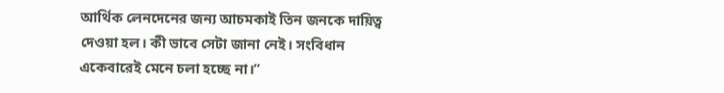আর্থিক লেনদেনের জন্য আচমকাই তিন জনকে দায়িত্ব দেওয়া হল। কী ভাবে সেটা জানা নেই। সংবিধান একেবারেই মেনে চলা হচ্ছে না।”